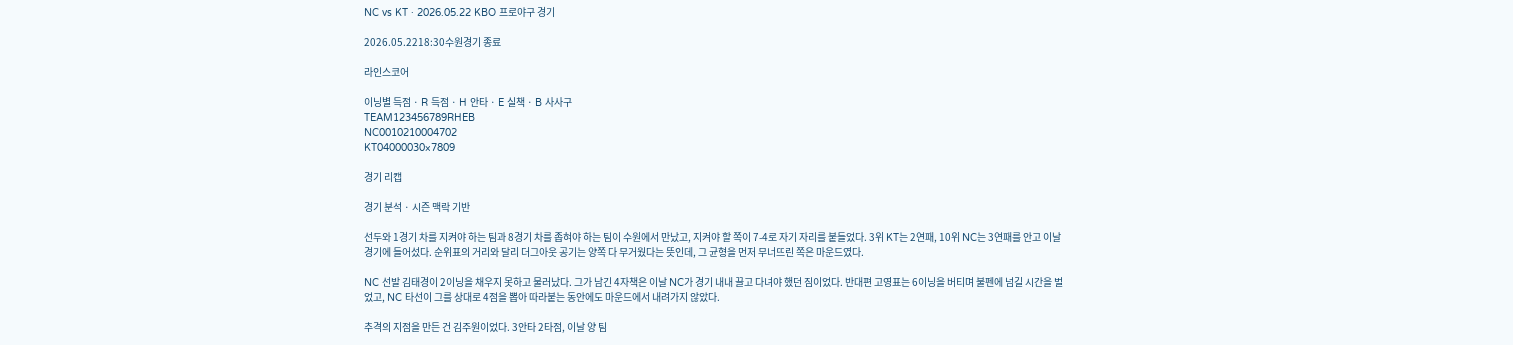NC vs KT · 2026.05.22 KBO 프로야구 경기

2026.05.2218:30수원경기 종료

라인스코어

이닝별 득점 · R 득점 · H 안타 · E 실책 · B 사사구
TEAM123456789RHEB
NC0010210004702
KT04000030×7809

경기 리캡

경기 분석 · 시즌 맥락 기반

선두와 1경기 차를 지켜야 하는 팀과 8경기 차를 좁혀야 하는 팀이 수원에서 만났고, 지켜야 할 쪽이 7-4로 자기 자리를 붙들었다. 3위 KT는 2연패, 10위 NC는 3연패를 안고 이날 경기에 들어섰다. 순위표의 거리와 달리 더그아웃 공기는 양쪽 다 무거웠다는 뜻인데, 그 균형을 먼저 무너뜨린 쪽은 마운드였다.

NC 선발 김태경이 2이닝을 채우지 못하고 물러났다. 그가 남긴 4자책은 이날 NC가 경기 내내 끌고 다녀야 했던 짐이었다. 반대편 고영표는 6이닝을 버티며 불펜에 넘길 시간을 벌었고, NC 타선이 그를 상대로 4점을 뽑아 따라붙는 동안에도 마운드에서 내려가지 않았다.

추격의 지점을 만든 건 김주원이었다. 3안타 2타점, 이날 양 팀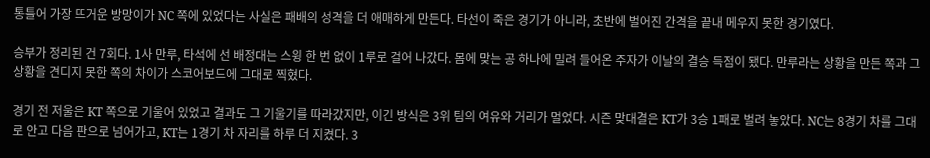통틀어 가장 뜨거운 방망이가 NC 쪽에 있었다는 사실은 패배의 성격을 더 애매하게 만든다. 타선이 죽은 경기가 아니라, 초반에 벌어진 간격을 끝내 메우지 못한 경기였다.

승부가 정리된 건 7회다. 1사 만루, 타석에 선 배정대는 스윙 한 번 없이 1루로 걸어 나갔다. 몸에 맞는 공 하나에 밀려 들어온 주자가 이날의 결승 득점이 됐다. 만루라는 상황을 만든 쪽과 그 상황을 견디지 못한 쪽의 차이가 스코어보드에 그대로 찍혔다.

경기 전 저울은 KT 쪽으로 기울어 있었고 결과도 그 기울기를 따라갔지만, 이긴 방식은 3위 팀의 여유와 거리가 멀었다. 시즌 맞대결은 KT가 3승 1패로 벌려 놓았다. NC는 8경기 차를 그대로 안고 다음 판으로 넘어가고, KT는 1경기 차 자리를 하루 더 지켰다. 3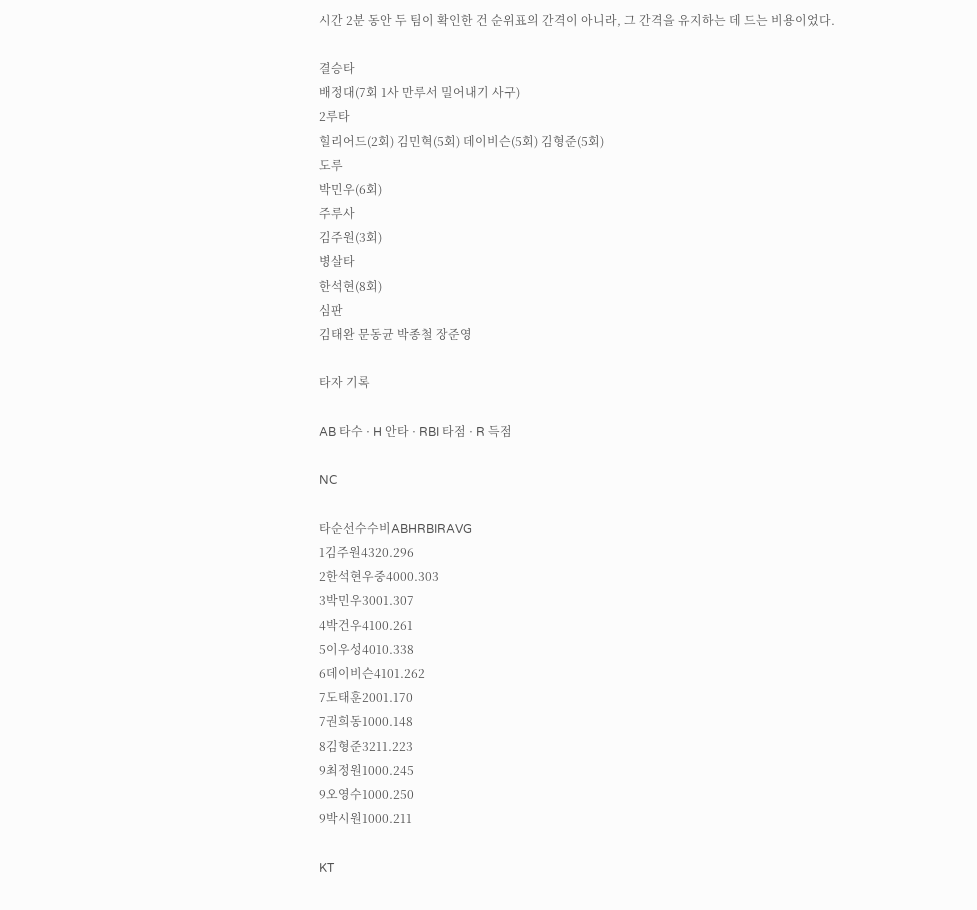시간 2분 동안 두 팀이 확인한 건 순위표의 간격이 아니라, 그 간격을 유지하는 데 드는 비용이었다.

결승타
배정대(7회 1사 만루서 밀어내기 사구)
2루타
힐리어드(2회) 김민혁(5회) 데이비슨(5회) 김형준(5회)
도루
박민우(6회)
주루사
김주원(3회)
병살타
한석현(8회)
심판
김태완 문동균 박종철 장준영

타자 기록

AB 타수 · H 안타 · RBI 타점 · R 득점

NC

타순선수수비ABHRBIRAVG
1김주원4320.296
2한석현우중4000.303
3박민우3001.307
4박건우4100.261
5이우성4010.338
6데이비슨4101.262
7도태훈2001.170
7권희동1000.148
8김형준3211.223
9최정원1000.245
9오영수1000.250
9박시원1000.211

KT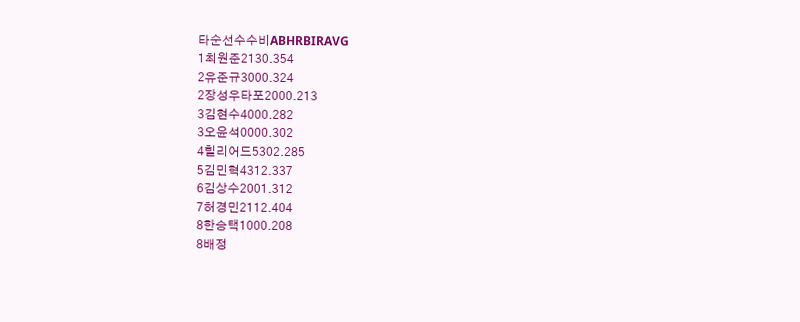타순선수수비ABHRBIRAVG
1최원준2130.354
2유준규3000.324
2장성우타포2000.213
3김현수4000.282
3오윤석0000.302
4힐리어드5302.285
5김민혁4312.337
6김상수2001.312
7허경민2112.404
8한승택1000.208
8배정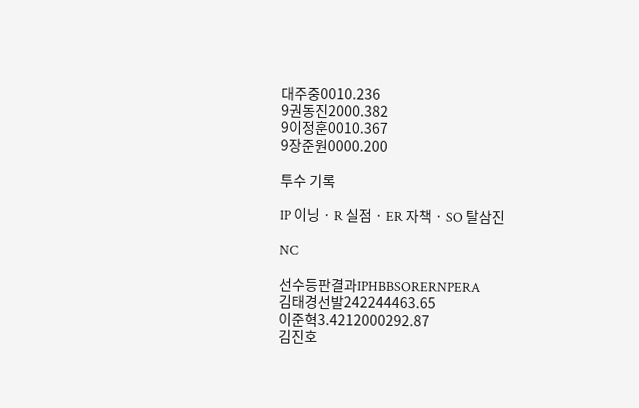대주중0010.236
9권동진2000.382
9이정훈0010.367
9장준원0000.200

투수 기록

IP 이닝 · R 실점 · ER 자책 · SO 탈삼진

NC

선수등판결과IPHBBSORERNPERA
김태경선발242244463.65
이준혁3.4212000292.87
김진호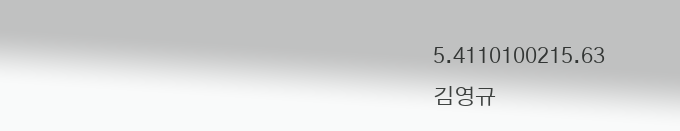5.4110100215.63
김영규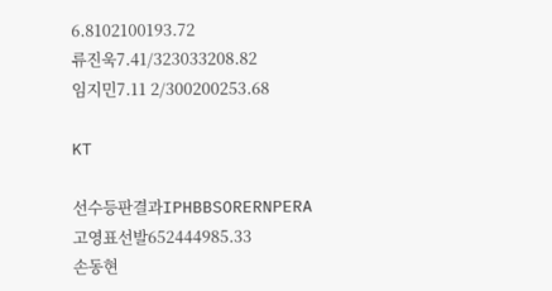6.8102100193.72
류진욱7.41/323033208.82
임지민7.11 2/300200253.68

KT

선수등판결과IPHBBSORERNPERA
고영표선발652444985.33
손동현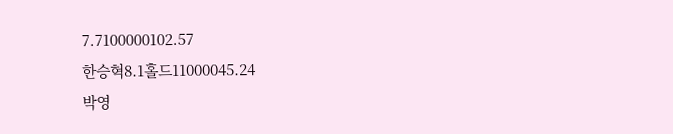7.7100000102.57
한승혁8.1홀드11000045.24
박영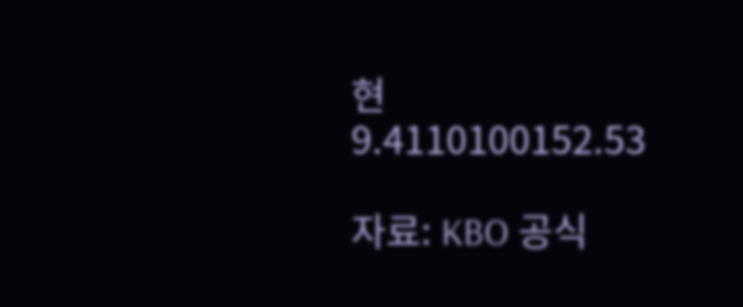현9.4110100152.53

자료: KBO 공식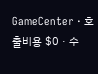GameCenter · 호출비용 $0 · 수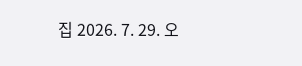집 2026. 7. 29. 오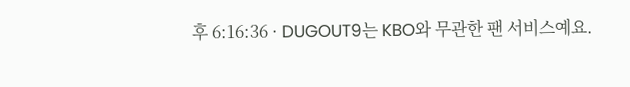후 6:16:36 · DUGOUT9는 KBO와 무관한 팬 서비스예요.